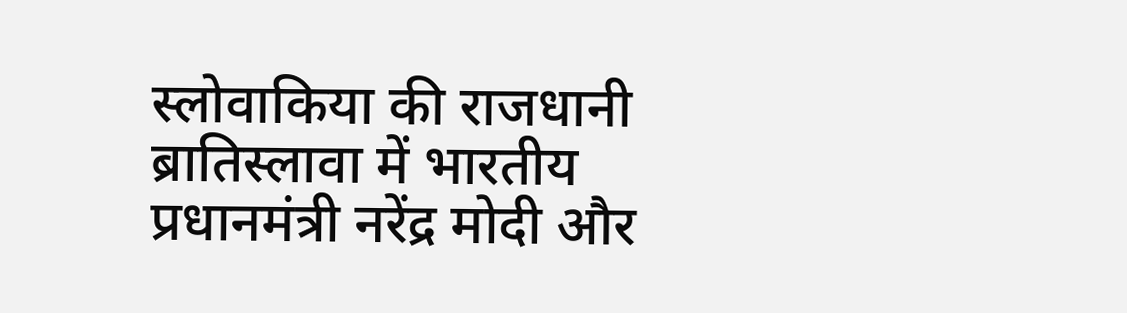स्लोवाकिया की राजधानी ब्रातिस्लावा में भारतीय प्रधानमंत्री नरेंद्र मोदी और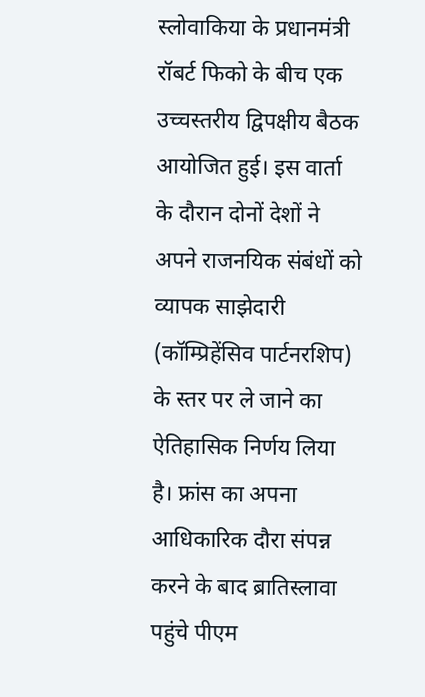स्लोवाकिया के प्रधानमंत्री रॉबर्ट फिको के बीच एक उच्चस्तरीय द्विपक्षीय बैठक आयोजित हुई। इस वार्ता के दौरान दोनों देशों ने अपने राजनयिक संबंधों को व्यापक साझेदारी (कॉम्प्रिहेंसिव पार्टनरशिप) के स्तर पर ले जाने का ऐतिहासिक निर्णय लिया है। फ्रांस का अपना आधिकारिक दौरा संपन्न करने के बाद ब्रातिस्लावा पहुंचे पीएम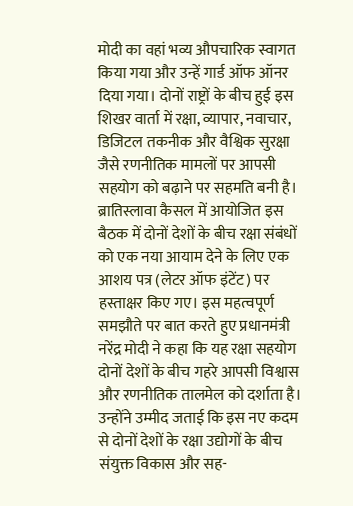मोदी का वहां भव्य औपचारिक स्वागत किया गया और उन्हें गार्ड ऑफ ऑनर दिया गया। दोनों राष्ट्रों के बीच हुई इस शिखर वार्ता में रक्षा, व्यापार, नवाचार, डिजिटल तकनीक और वैश्विक सुरक्षा जैसे रणनीतिक मामलों पर आपसी सहयोग को बढ़ाने पर सहमति बनी है।
ब्रातिस्लावा कैसल में आयोजित इस बैठक में दोनों देशों के बीच रक्षा संबंधों को एक नया आयाम देने के लिए एक आशय पत्र (लेटर ऑफ इंटेंट) पर हस्ताक्षर किए गए। इस महत्वपूर्ण समझौते पर बात करते हुए प्रधानमंत्री नरेंद्र मोदी ने कहा कि यह रक्षा सहयोग दोनों देशों के बीच गहरे आपसी विश्वास और रणनीतिक तालमेल को दर्शाता है। उन्होंने उम्मीद जताई कि इस नए कदम से दोनों देशों के रक्षा उद्योगों के बीच संयुक्त विकास और सह-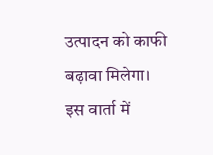उत्पादन को काफी बढ़ावा मिलेगा। इस वार्ता में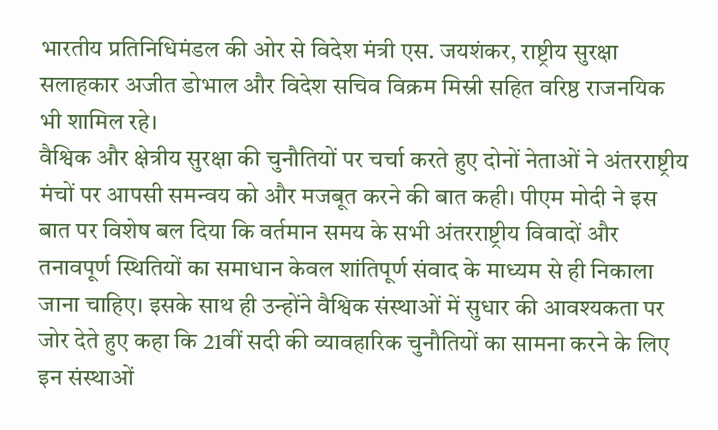भारतीय प्रतिनिधिमंडल की ओर से विदेश मंत्री एस. जयशंकर, राष्ट्रीय सुरक्षा सलाहकार अजीत डोभाल और विदेश सचिव विक्रम मिस्री सहित वरिष्ठ राजनयिक भी शामिल रहे।
वैश्विक और क्षेत्रीय सुरक्षा की चुनौतियों पर चर्चा करते हुए दोनों नेताओं ने अंतरराष्ट्रीय मंचों पर आपसी समन्वय को और मजबूत करने की बात कही। पीएम मोदी ने इस बात पर विशेष बल दिया कि वर्तमान समय के सभी अंतरराष्ट्रीय विवादों और तनावपूर्ण स्थितियों का समाधान केवल शांतिपूर्ण संवाद के माध्यम से ही निकाला जाना चाहिए। इसके साथ ही उन्होंने वैश्विक संस्थाओं में सुधार की आवश्यकता पर जोर देते हुए कहा कि 21वीं सदी की व्यावहारिक चुनौतियों का सामना करने के लिए इन संस्थाओं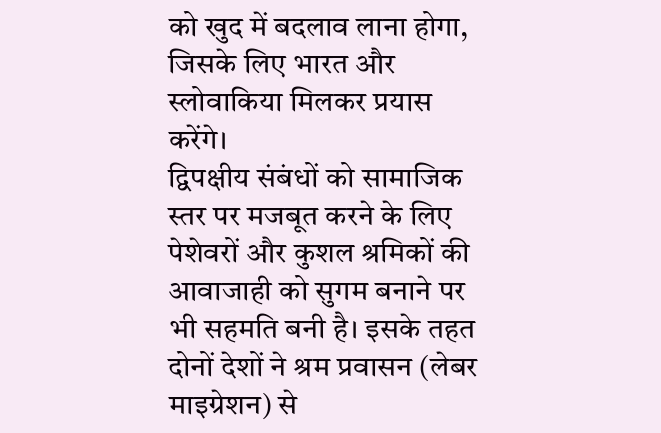को खुद में बदलाव लाना होगा, जिसके लिए भारत और स्लोवाकिया मिलकर प्रयास करेंगे।
द्विपक्षीय संबंधों को सामाजिक स्तर पर मजबूत करने के लिए पेशेवरों और कुशल श्रमिकों की आवाजाही को सुगम बनाने पर भी सहमति बनी है। इसके तहत दोनों देशों ने श्रम प्रवासन (लेबर माइग्रेशन) से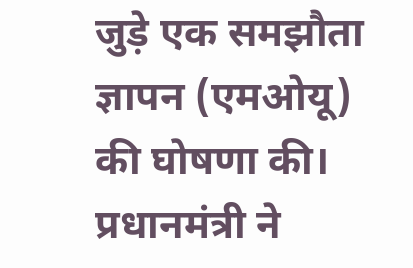जुड़े एक समझौता ज्ञापन (एमओयू) की घोषणा की। प्रधानमंत्री ने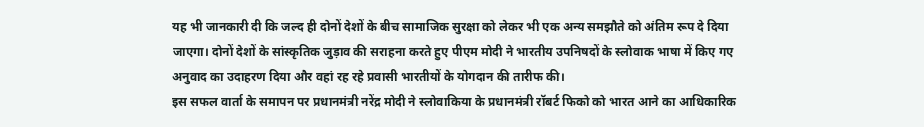यह भी जानकारी दी कि जल्द ही दोनों देशों के बीच सामाजिक सुरक्षा को लेकर भी एक अन्य समझौते को अंतिम रूप दे दिया जाएगा। दोनों देशों के सांस्कृतिक जुड़ाव की सराहना करते हुए पीएम मोदी ने भारतीय उपनिषदों के स्लोवाक भाषा में किए गए अनुवाद का उदाहरण दिया और वहां रह रहे प्रवासी भारतीयों के योगदान की तारीफ की।
इस सफल वार्ता के समापन पर प्रधानमंत्री नरेंद्र मोदी ने स्लोवाकिया के प्रधानमंत्री रॉबर्ट फिको को भारत आने का आधिकारिक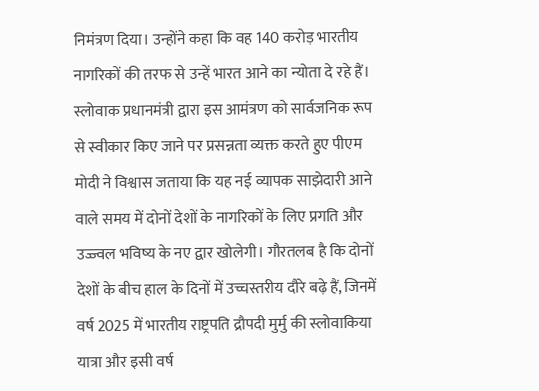निमंत्रण दिया। उन्होंने कहा कि वह 140 करोड़ भारतीय नागरिकों की तरफ से उन्हें भारत आने का न्योता दे रहे हैं। स्लोवाक प्रधानमंत्री द्वारा इस आमंत्रण को सार्वजनिक रूप से स्वीकार किए जाने पर प्रसन्नता व्यक्त करते हुए पीएम मोदी ने विश्वास जताया कि यह नई व्यापक साझेदारी आने वाले समय में दोनों देशों के नागरिकों के लिए प्रगति और उज्ज्वल भविष्य के नए द्वार खोलेगी। गौरतलब है कि दोनों देशों के बीच हाल के दिनों में उच्चस्तरीय दौरे बढ़े हैं, जिनमें वर्ष 2025 में भारतीय राष्ट्रपति द्रौपदी मुर्मु की स्लोवाकिया यात्रा और इसी वर्ष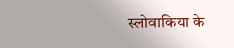स्लोवाकिया के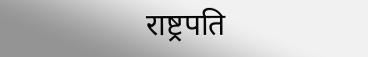राष्ट्रपति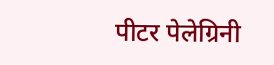पीटर पेलेग्रिनी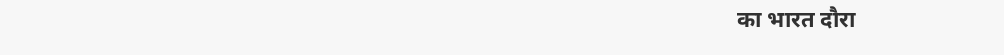का भारत दौरा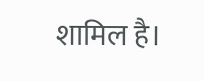शामिल है।